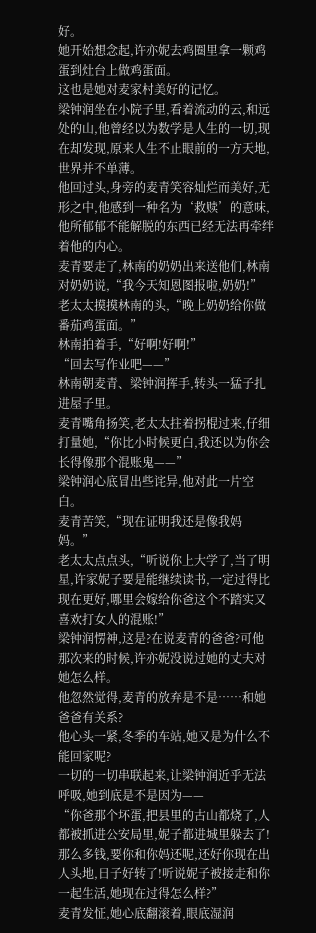好。
她开始想念起,许亦妮去鸡圈里拿一颗鸡蛋到灶台上做鸡蛋面。
这也是她对麦家村美好的记忆。
梁钟润坐在小院子里,看着流动的云,和远处的山,他曾经以为数学是人生的一切,现在却发现,原来人生不止眼前的一方天地,世界并不单薄。
他回过头,身旁的麦青笑容灿烂而美好,无形之中,他感到一种名为‘救赎’的意味,他所郁郁不能解脱的东西已经无法再牵绊着他的内心。
麦青要走了,林南的奶奶出来送他们,林南对奶奶说,“我今天知恩图报啦,奶奶!”
老太太摸摸林南的头,“晚上奶奶给你做番茄鸡蛋面。”
林南拍着手,“好啊!好啊!”
“回去写作业吧——”
林南朝麦青、梁钟润挥手,转头一猛子扎进屋子里。
麦青嘴角扬笑,老太太拄着拐棍过来,仔细打量她,“你比小时候更白,我还以为你会长得像那个混账鬼——”
梁钟润心底冒出些诧异,他对此一片空白。
麦青苦笑,“现在证明我还是像我妈妈。”
老太太点点头,“听说你上大学了,当了明星,许家妮子要是能继续读书,一定过得比现在更好,哪里会嫁给你爸这个不踏实又喜欢打女人的混账!”
梁钟润愣神,这是?在说麦青的爸爸?可他那次来的时候,许亦妮没说过她的丈夫对她怎么样。
他忽然觉得,麦青的放弃是不是……和她爸爸有关系?
他心头一紧,冬季的车站,她又是为什么不能回家呢?
一切的一切串联起来,让梁钟润近乎无法呼吸,她到底是不是因为——
“你爸那个坏蛋,把县里的古山都烧了,人都被抓进公安局里,妮子都进城里躲去了!那么多钱,要你和你妈还呢,还好你现在出人头地,日子好转了!听说妮子被接走和你一起生活,她现在过得怎么样?”
麦青发怔,她心底翻滚着,眼底湿润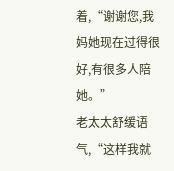着,“谢谢您,我妈她现在过得很好,有很多人陪她。”
老太太舒缓语气,“这样我就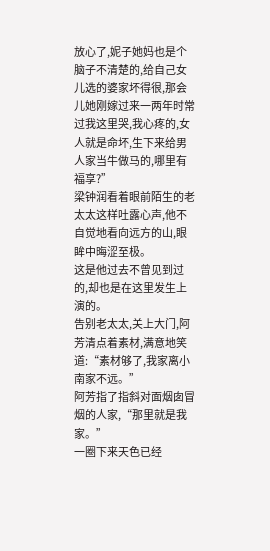放心了,妮子她妈也是个脑子不清楚的,给自己女儿选的婆家坏得很,那会儿她刚嫁过来一两年时常过我这里哭,我心疼的,女人就是命坏,生下来给男人家当牛做马的,哪里有福享?”
梁钟润看着眼前陌生的老太太这样吐露心声,他不自觉地看向远方的山,眼眸中晦涩至极。
这是他过去不曾见到过的,却也是在这里发生上演的。
告别老太太,关上大门,阿芳清点着素材,满意地笑道:“素材够了,我家离小南家不远。”
阿芳指了指斜对面烟囱冒烟的人家,“那里就是我家。”
一圈下来天色已经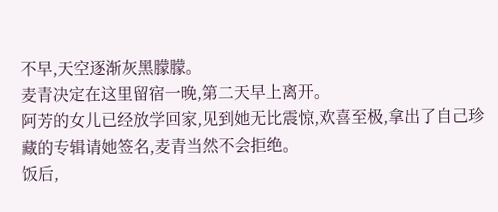不早,天空逐渐灰黑朦朦。
麦青决定在这里留宿一晚,第二天早上离开。
阿芳的女儿已经放学回家,见到她无比震惊,欢喜至极,拿出了自己珍藏的专辑请她签名,麦青当然不会拒绝。
饭后,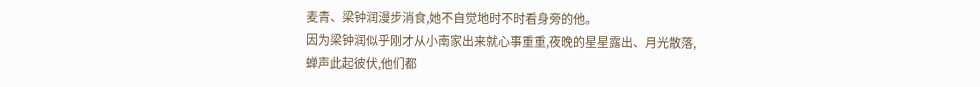麦青、梁钟润漫步消食,她不自觉地时不时看身旁的他。
因为梁钟润似乎刚才从小南家出来就心事重重,夜晚的星星露出、月光散落,蝉声此起彼伏,他们都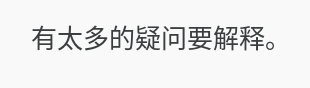有太多的疑问要解释。